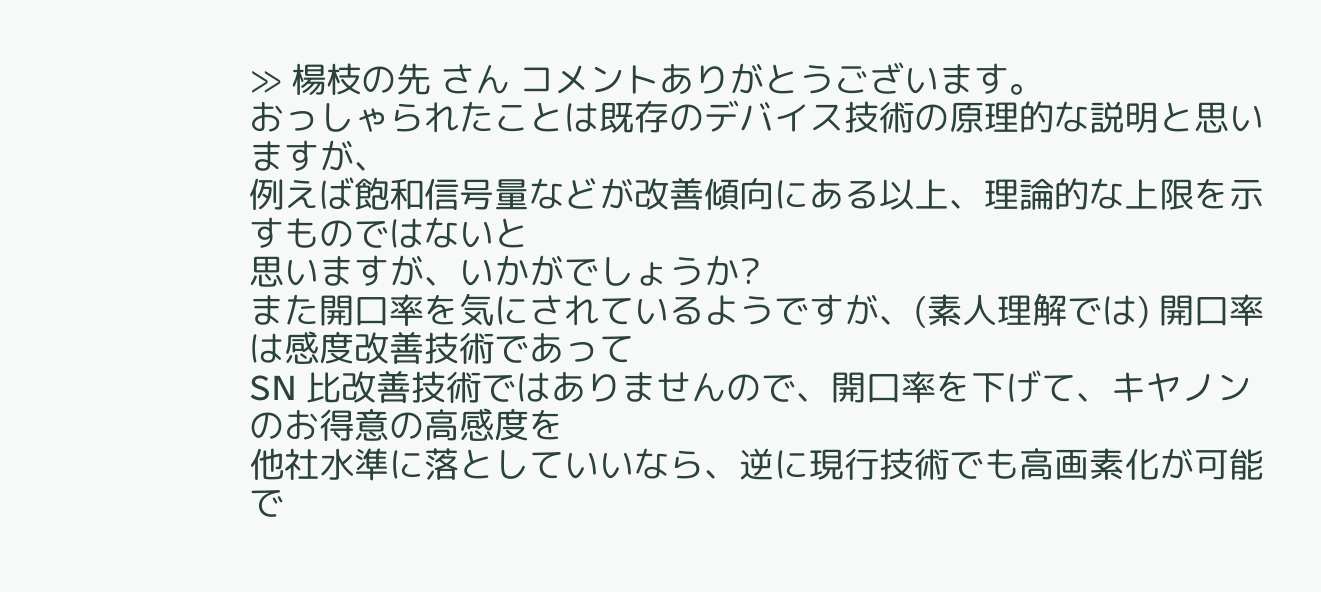≫ 楊枝の先 さん コメントありがとうございます。
おっしゃられたことは既存のデバイス技術の原理的な説明と思いますが、
例えば飽和信号量などが改善傾向にある以上、理論的な上限を示すものではないと
思いますが、いかがでしょうか?
また開口率を気にされているようですが、(素人理解では) 開口率は感度改善技術であって
SN 比改善技術ではありませんので、開口率を下げて、キヤノンのお得意の高感度を
他社水準に落としていいなら、逆に現行技術でも高画素化が可能で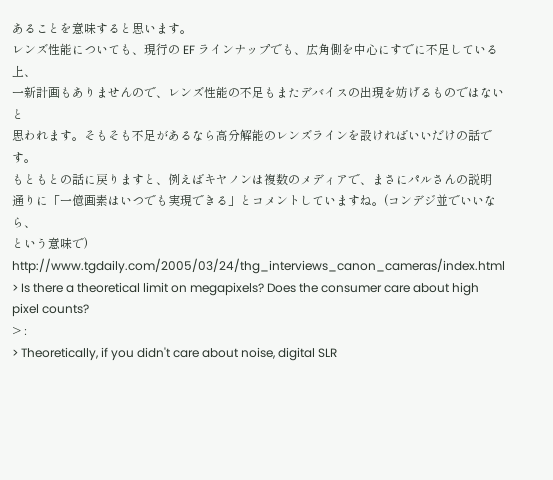あることを意味すると思います。
レンズ性能についても、現行の EF ラインナップでも、広角側を中心にすでに不足している上、
一新計画もありませんので、レンズ性能の不足もまたデバイスの出現を妨げるものではないと
思われます。そもそも不足があるなら高分解能のレンズラインを設ければいいだけの話です。
もともとの話に戻りますと、例えばキヤノンは複数のメディアで、まさにパルさんの説明
通りに「一億画素はいつでも実現できる」とコメントしていますね。(コンデジ並でいいなら、
という意味で)
http://www.tgdaily.com/2005/03/24/thg_interviews_canon_cameras/index.html
> Is there a theoretical limit on megapixels? Does the consumer care about high pixel counts?
> :
> Theoretically, if you didn't care about noise, digital SLR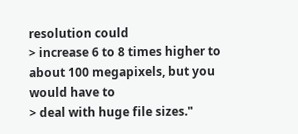resolution could
> increase 6 to 8 times higher to about 100 megapixels, but you would have to
> deal with huge file sizes."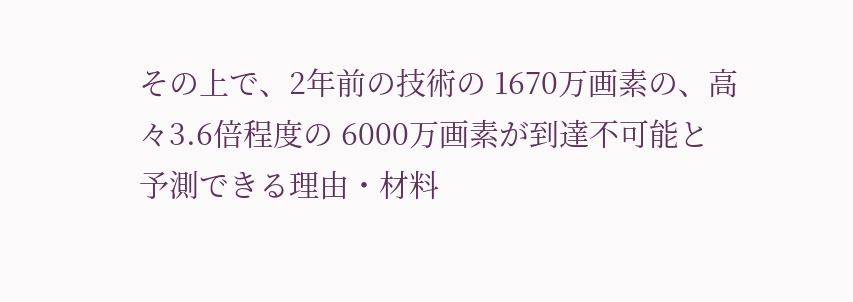その上で、2年前の技術の 1670万画素の、高々3.6倍程度の 6000万画素が到達不可能と
予測できる理由・材料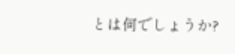とは何でしょうか?